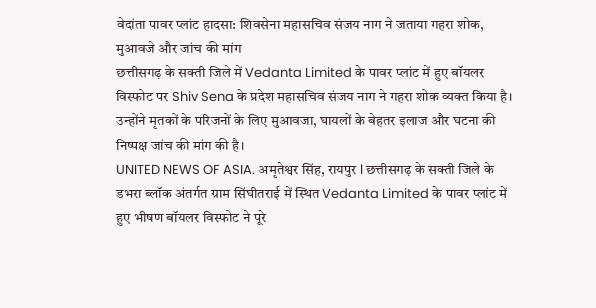वेदांता पावर प्लांट हादसा: शिवसेना महासचिव संजय नाग ने जताया गहरा शोक, मुआवजे और जांच की मांग
छत्तीसगढ़ के सक्ती जिले में Vedanta Limited के पावर प्लांट में हुए बॉयलर विस्फोट पर Shiv Sena के प्रदेश महासचिव संजय नाग ने गहरा शोक व्यक्त किया है। उन्होंने मृतकों के परिजनों के लिए मुआवजा, घायलों के बेहतर इलाज और घटना की निष्पक्ष जांच की मांग की है।
UNITED NEWS OF ASIA. अमृतेश्वर सिंह, रायपुर l छत्तीसगढ़ के सक्ती जिले के डभरा ब्लॉक अंतर्गत ग्राम सिंघीतराई में स्थित Vedanta Limited के पावर प्लांट में हुए भीषण बॉयलर विस्फोट ने पूरे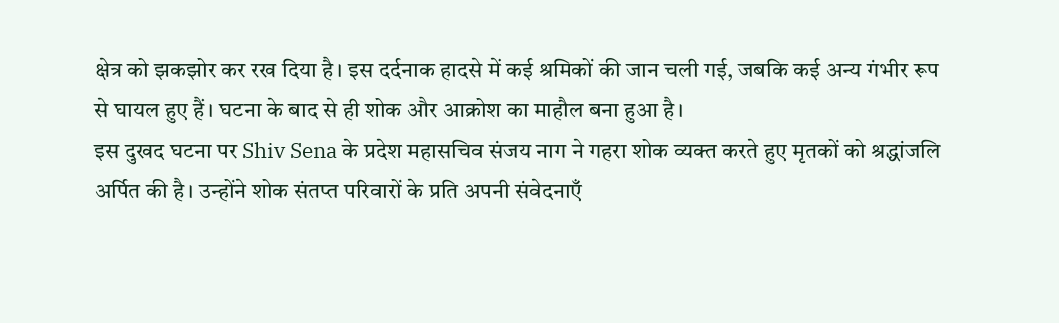क्षेत्र को झकझोर कर रख दिया है। इस दर्दनाक हादसे में कई श्रमिकों की जान चली गई, जबकि कई अन्य गंभीर रूप से घायल हुए हैं। घटना के बाद से ही शोक और आक्रोश का माहौल बना हुआ है।
इस दुखद घटना पर Shiv Sena के प्रदेश महासचिव संजय नाग ने गहरा शोक व्यक्त करते हुए मृतकों को श्रद्धांजलि अर्पित की है। उन्होंने शोक संतप्त परिवारों के प्रति अपनी संवेदनाएँ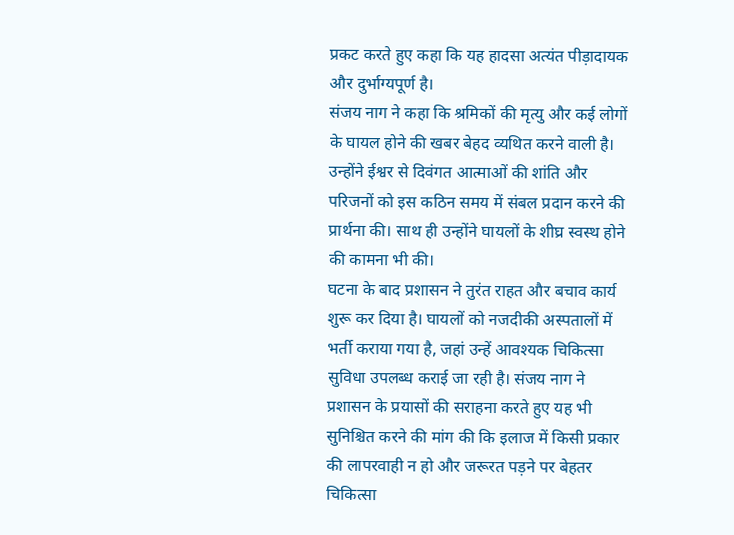प्रकट करते हुए कहा कि यह हादसा अत्यंत पीड़ादायक और दुर्भाग्यपूर्ण है।
संजय नाग ने कहा कि श्रमिकों की मृत्यु और कई लोगों के घायल होने की खबर बेहद व्यथित करने वाली है। उन्होंने ईश्वर से दिवंगत आत्माओं की शांति और परिजनों को इस कठिन समय में संबल प्रदान करने की प्रार्थना की। साथ ही उन्होंने घायलों के शीघ्र स्वस्थ होने की कामना भी की।
घटना के बाद प्रशासन ने तुरंत राहत और बचाव कार्य शुरू कर दिया है। घायलों को नजदीकी अस्पतालों में भर्ती कराया गया है, जहां उन्हें आवश्यक चिकित्सा सुविधा उपलब्ध कराई जा रही है। संजय नाग ने प्रशासन के प्रयासों की सराहना करते हुए यह भी सुनिश्चित करने की मांग की कि इलाज में किसी प्रकार की लापरवाही न हो और जरूरत पड़ने पर बेहतर चिकित्सा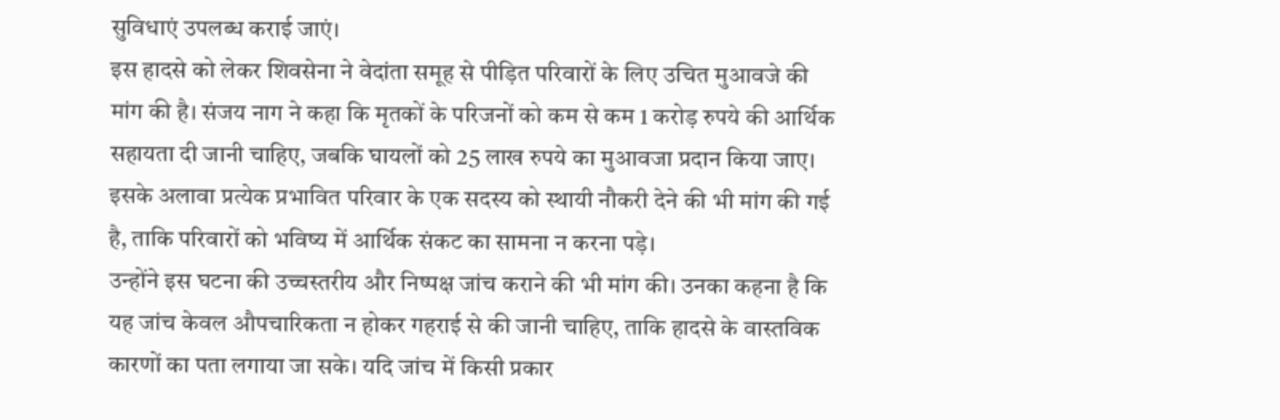सुविधाएं उपलब्ध कराई जाएं।
इस हादसे को लेकर शिवसेना ने वेदांता समूह से पीड़ित परिवारों के लिए उचित मुआवजे की मांग की है। संजय नाग ने कहा कि मृतकों के परिजनों को कम से कम 1 करोड़ रुपये की आर्थिक सहायता दी जानी चाहिए, जबकि घायलों को 25 लाख रुपये का मुआवजा प्रदान किया जाए। इसके अलावा प्रत्येक प्रभावित परिवार के एक सदस्य को स्थायी नौकरी देने की भी मांग की गई है, ताकि परिवारों को भविष्य में आर्थिक संकट का सामना न करना पड़े।
उन्होंने इस घटना की उच्चस्तरीय और निष्पक्ष जांच कराने की भी मांग की। उनका कहना है कि यह जांच केवल औपचारिकता न होकर गहराई से की जानी चाहिए, ताकि हादसे के वास्तविक कारणों का पता लगाया जा सके। यदि जांच में किसी प्रकार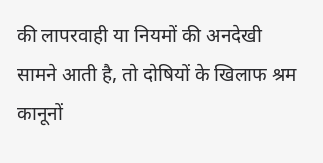की लापरवाही या नियमों की अनदेखी सामने आती है, तो दोषियों के खिलाफ श्रम कानूनों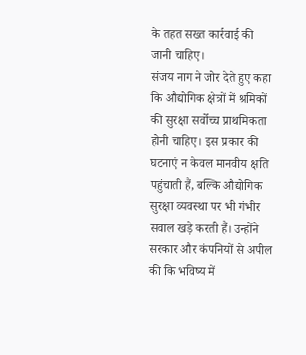के तहत सख्त कार्रवाई की जानी चाहिए।
संजय नाग ने जोर देते हुए कहा कि औद्योगिक क्षेत्रों में श्रमिकों की सुरक्षा सर्वोच्च प्राथमिकता होनी चाहिए। इस प्रकार की घटनाएं न केवल मानवीय क्षति पहुंचाती हैं, बल्कि औद्योगिक सुरक्षा व्यवस्था पर भी गंभीर सवाल खड़े करती हैं। उन्होंने सरकार और कंपनियों से अपील की कि भविष्य में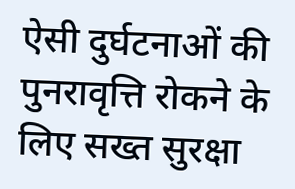ऐसी दुर्घटनाओं की पुनरावृत्ति रोकने के लिए सख्त सुरक्षा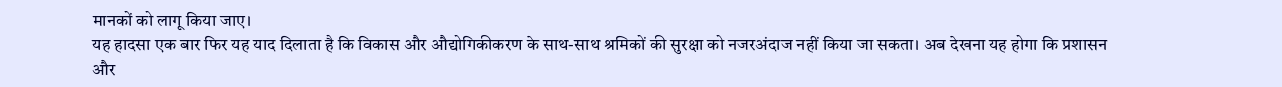मानकों को लागू किया जाए।
यह हादसा एक बार फिर यह याद दिलाता है कि विकास और औद्योगिकीकरण के साथ-साथ श्रमिकों की सुरक्षा को नजरअंदाज नहीं किया जा सकता। अब देखना यह होगा कि प्रशासन और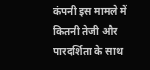कंपनी इस मामले में कितनी तेजी और पारदर्शिता के साथ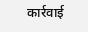कार्रवाई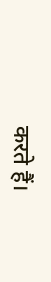करते हैं।